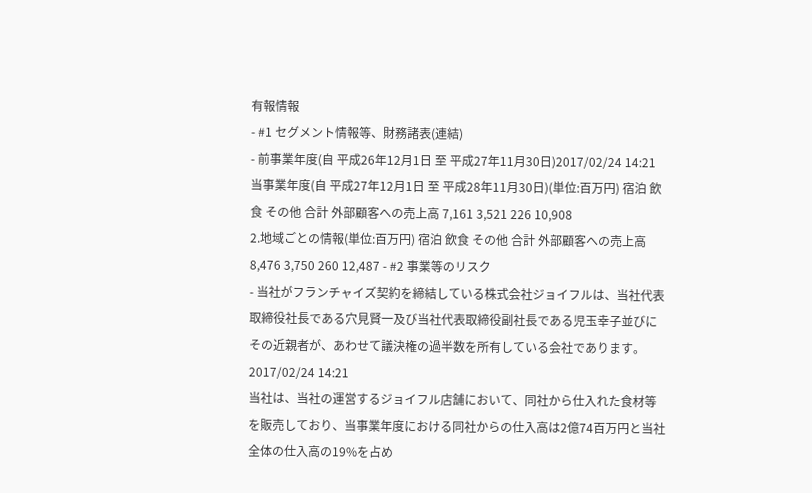有報情報
- #1 セグメント情報等、財務諸表(連結)
- 前事業年度(自 平成26年12月1日 至 平成27年11月30日)2017/02/24 14:21
当事業年度(自 平成27年12月1日 至 平成28年11月30日)(単位:百万円) 宿泊 飲食 その他 合計 外部顧客への売上高 7,161 3,521 226 10,908
2.地域ごとの情報(単位:百万円) 宿泊 飲食 その他 合計 外部顧客への売上高 8,476 3,750 260 12,487 - #2 事業等のリスク
- 当社がフランチャイズ契約を締結している株式会社ジョイフルは、当社代表取締役社長である穴見賢一及び当社代表取締役副社長である児玉幸子並びにその近親者が、あわせて議決権の過半数を所有している会社であります。2017/02/24 14:21
当社は、当社の運営するジョイフル店舗において、同社から仕入れた食材等を販売しており、当事業年度における同社からの仕入高は2億74百万円と当社全体の仕入高の19%を占め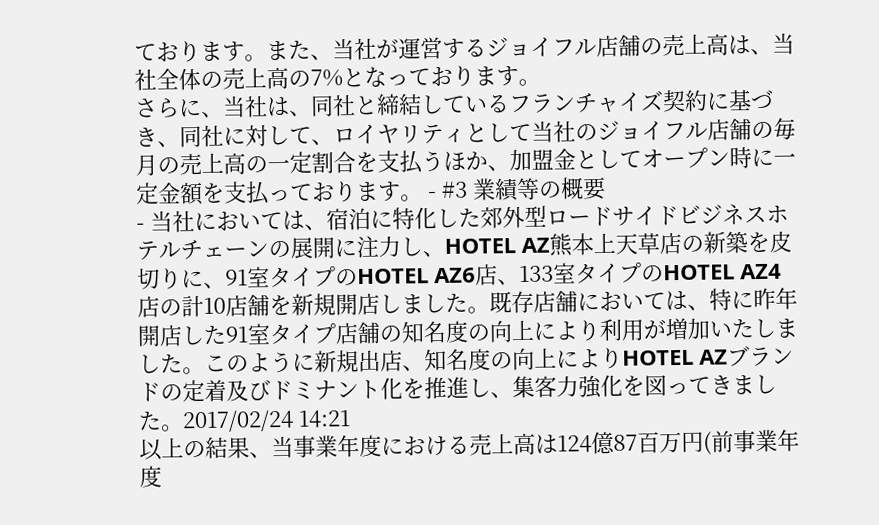ております。また、当社が運営するジョイフル店舗の売上高は、当社全体の売上高の7%となっております。
さらに、当社は、同社と締結しているフランチャイズ契約に基づき、同社に対して、ロイヤリティとして当社のジョイフル店舗の毎月の売上高の一定割合を支払うほか、加盟金としてオープン時に一定金額を支払っております。 - #3 業績等の概要
- 当社においては、宿泊に特化した郊外型ロードサイドビジネスホテルチェーンの展開に注力し、HOTEL AZ熊本上天草店の新築を皮切りに、91室タイプのHOTEL AZ6店、133室タイプのHOTEL AZ4店の計10店舗を新規開店しました。既存店舗においては、特に昨年開店した91室タイプ店舗の知名度の向上により利用が増加いたしました。このように新規出店、知名度の向上によりHOTEL AZブランドの定着及びドミナント化を推進し、集客力強化を図ってきました。2017/02/24 14:21
以上の結果、当事業年度における売上高は124億87百万円(前事業年度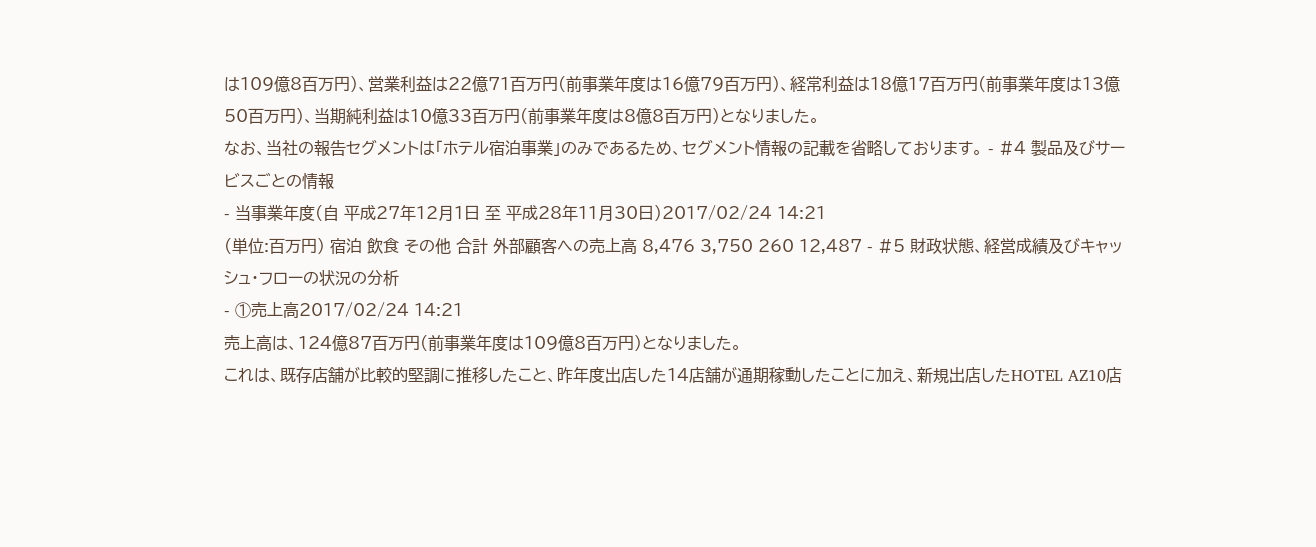は109億8百万円)、営業利益は22億71百万円(前事業年度は16億79百万円)、経常利益は18億17百万円(前事業年度は13億50百万円)、当期純利益は10億33百万円(前事業年度は8億8百万円)となりました。
なお、当社の報告セグメントは「ホテル宿泊事業」のみであるため、セグメント情報の記載を省略しております。 - #4 製品及びサービスごとの情報
- 当事業年度(自 平成27年12月1日 至 平成28年11月30日)2017/02/24 14:21
(単位:百万円) 宿泊 飲食 その他 合計 外部顧客への売上高 8,476 3,750 260 12,487 - #5 財政状態、経営成績及びキャッシュ・フローの状況の分析
- ①売上高2017/02/24 14:21
売上高は、124億87百万円(前事業年度は109億8百万円)となりました。
これは、既存店舗が比較的堅調に推移したこと、昨年度出店した14店舗が通期稼動したことに加え、新規出店したHOTEL AZ10店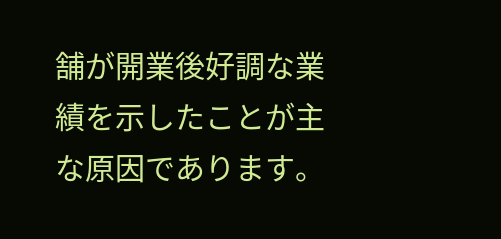舗が開業後好調な業績を示したことが主な原因であります。